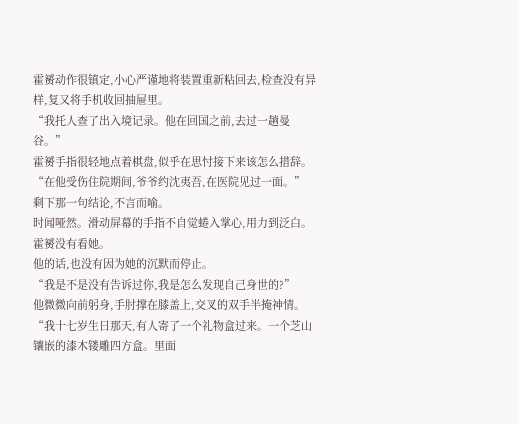霍赟动作很镇定,小心严谨地将装置重新粘回去,检查没有异样,复又将手机收回抽屉里。
“我托人查了出入境记录。他在回国之前,去过一趟曼谷。”
霍赟手指很轻地点着棋盘,似乎在思忖接下来该怎么措辞。
“在他受伤住院期间,爷爷约沈夷吾,在医院见过一面。”
剩下那一句结论,不言而喻。
时闻哑然。滑动屏幕的手指不自觉蜷入掌心,用力到泛白。
霍赟没有看她。
他的话,也没有因为她的沉默而停止。
“我是不是没有告诉过你,我是怎么发现自己身世的?”
他微微向前躬身,手肘撑在膝盖上,交叉的双手半掩神情。
“我十七岁生日那天,有人寄了一个礼物盒过来。一个芝山镶嵌的漆木镂雕四方盒。里面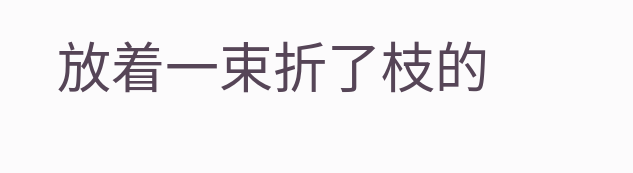放着一束折了枝的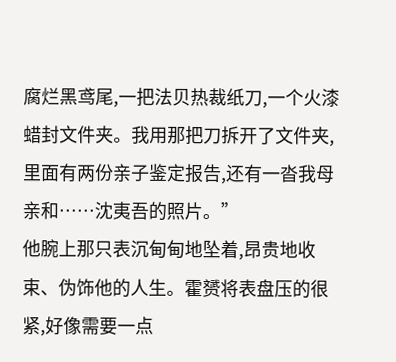腐烂黑鸢尾,一把法贝热裁纸刀,一个火漆蜡封文件夹。我用那把刀拆开了文件夹,里面有两份亲子鉴定报告,还有一沓我母亲和……沈夷吾的照片。”
他腕上那只表沉甸甸地坠着,昂贵地收束、伪饰他的人生。霍赟将表盘压的很紧,好像需要一点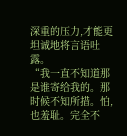深重的压力,才能更坦诚地将言语吐露。
“我一直不知道那是谁寄给我的。那时候不知所措。怕,也羞耻。完全不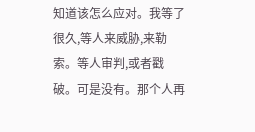知道该怎么应对。我等了很久,等人来威胁,来勒索。等人审判,或者戳破。可是没有。那个人再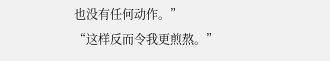也没有任何动作。”
“这样反而令我更煎熬。”